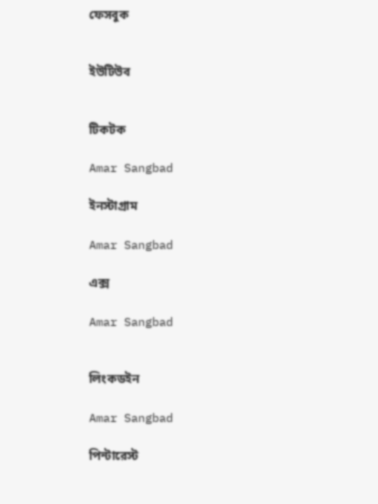ফেসবুক


ইউটিউব


টিকটক

Amar Sangbad

ইনস্টাগ্রাম

Amar Sangbad

এক্স

Amar Sangbad


লিংকডইন

Amar Sangbad

পিন্টারেস্ট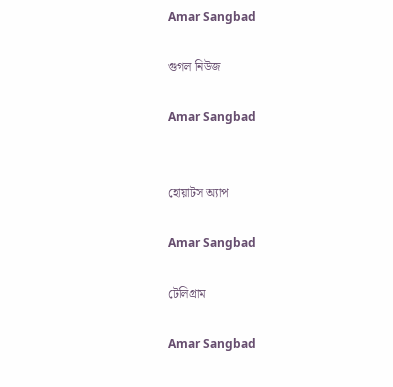Amar Sangbad

গুগল নিউজ

Amar Sangbad


হোয়াটস অ্যাপ

Amar Sangbad

টেলিগ্রাম

Amar Sangbad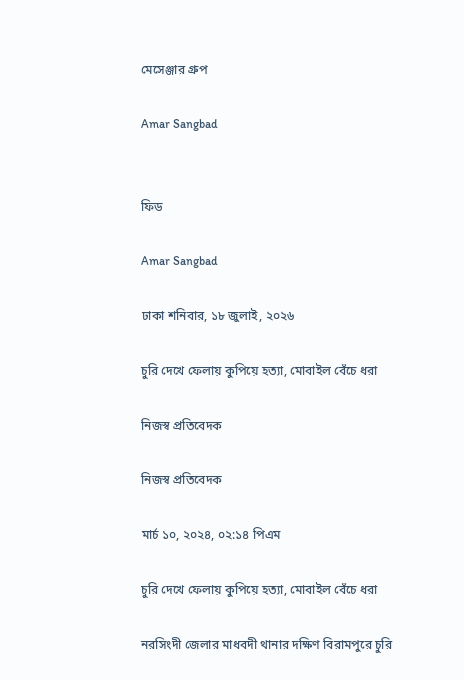মেসেঞ্জার গ্রুপ

Amar Sangbad


ফিড

Amar Sangbad

ঢাকা শনিবার, ১৮ জুলাই, ২০২৬

চুরি দেখে ফেলায় কুপিয়ে হত্যা, মোবাইল বেঁচে ধরা

নিজস্ব প্রতিবেদক

নিজস্ব প্রতিবেদক

মার্চ ১০, ২০২৪, ০২:১৪ পিএম

চুরি দেখে ফেলায় কুপিয়ে হত্যা, মোবাইল বেঁচে ধরা

নরসিংদী জেলার মাধবদী থানার দক্ষিণ বিরামপুরে চুরি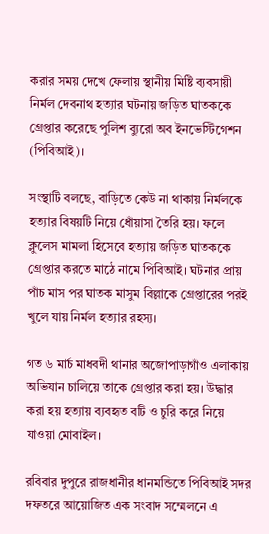করার সময় দেখে ফেলায় স্থানীয় মিষ্টি ব্যবসায়ী নির্মল দেবনাথ হত্যার ঘটনায় জড়িত ঘাতককে গ্রেপ্তার করেছে পুলিশ ব্যুরো অব ইনভেস্টিগেশন (পিবিআই)।

সংস্থাটি বলছে, বাড়িতে কেউ না থাকায় নির্মলকে হত্যার বিষয়টি নিয়ে ধোঁয়াসা তৈরি হয়। ফলে ক্লুলেস মামলা হিসেবে হত্যায় জড়িত ঘাতককে গ্রেপ্তার করতে মাঠে নামে পিবিআই। ঘটনার প্রায় পাঁচ মাস পর ঘাতক মাসুম বিল্লাকে গ্রেপ্তারের পরই খুলে যায় নির্মল হত্যার রহস্য।

গত ৬ মার্চ মাধবদী থানার অজোপাড়াগাঁও এলাকায় অভিযান চালিয়ে তাকে গ্রেপ্তার করা হয়। উদ্ধার করা হয় হত্যায় ব্যবহৃত বটি ও চুরি করে নিয়ে যাওয়া মোবাইল।

রবিবার দুপুরে রাজধানীর ধানমন্ডিতে পিবিআই সদর দফতরে আয়োজিত এক সংবাদ সম্মেলনে এ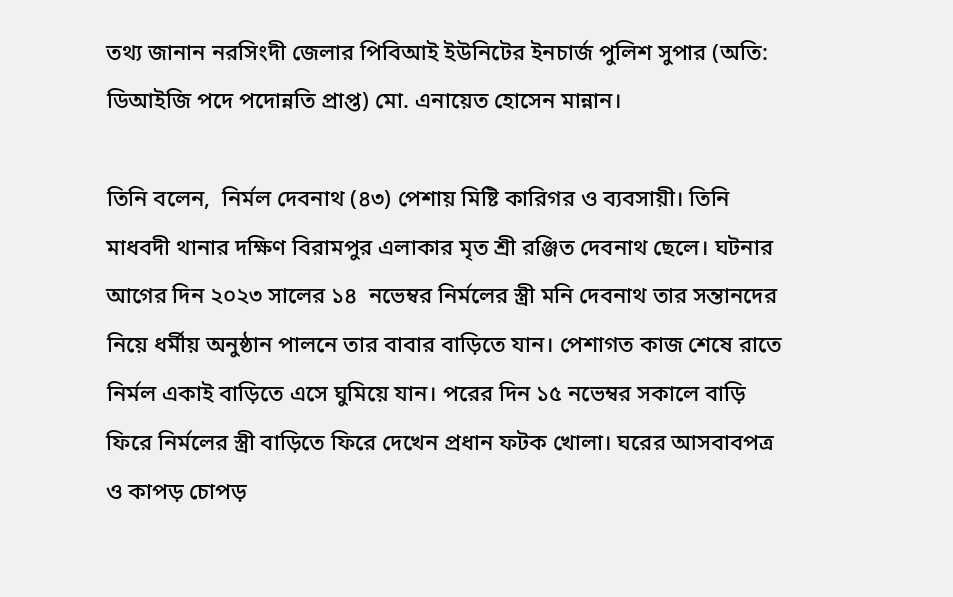তথ্য জানান নরসিংদী জেলার পিবিআই ইউনিটের ইনচার্জ পুলিশ সুপার (অতি: ডিআইজি পদে পদোন্নতি প্রাপ্ত) মো. এনায়েত হোসেন মান্নান।

তিনি বলেন,  নির্মল দেবনাথ (৪৩) পেশায় মিষ্টি কারিগর ও ব্যবসায়ী। তিনি মাধবদী থানার দক্ষিণ বিরামপুর এলাকার মৃত শ্রী রঞ্জিত দেবনাথ ছেলে। ঘটনার আগের দিন ২০২৩ সালের ১৪  নভেম্বর নির্মলের স্ত্রী মনি দেবনাথ তার সন্তানদের নিয়ে ধর্মীয় অনুষ্ঠান পালনে তার বাবার বাড়িতে যান। পেশাগত কাজ শেষে রাতে নির্মল একাই বাড়িতে এসে ঘুমিয়ে যান। পরের দিন ১৫ নভেম্বর সকালে বাড়ি ফিরে নির্মলের স্ত্রী বাড়িতে ফিরে দেখেন প্রধান ফটক খোলা। ঘরের আসবাবপত্র ও কাপড় চোপড়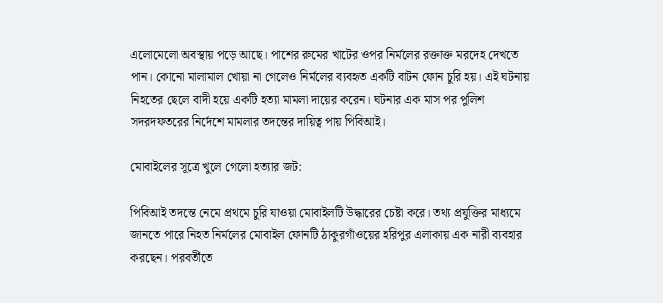এলোমেলো অবস্থায় পড়ে আছে। পাশের রুমের খাটের ওপর নির্মলের রক্তাক্ত মরদেহ দেখতে পান। কোনো মালামাল খোয়া না গেলেও নির্মলের ব্যবহৃত একটি বাটন ফোন চুরি হয়। এই ঘটনায় নিহতের ছেলে বাদী হয়ে একটি হত্যা মামলা দায়ের করেন। ঘটনার এক মাস পর পুলিশ সদরদফতরের নির্দেশে মামলার তদন্তের দায়িত্ব পায় পিবিআই।

মোবাইলের সূত্রে খুলে গেলো হত্যার জট:

পিবিআই তদন্তে নেমে প্রথমে চুরি যাওয়া মোবাইলটি উদ্ধারের চেষ্টা করে। তথ্য প্রযুক্তির মাধ্যমে জানতে পারে নিহত নির্মলের মোবাইল ফোনটি ঠাকুরগাঁওয়ের হরিপুর এলাকায় এক নারী ব্যবহার করছেন। পরবর্তীতে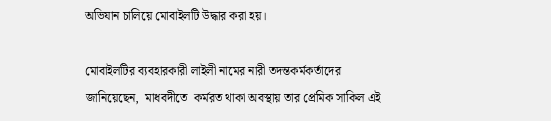অভিযান চালিয়ে মোবাইলটি উদ্ধার করা হয়।

মোবাইলটির ব্যবহারকারী লাইলী নামের নারী তদন্তকর্মকর্তাদের জানিয়েছেন,  মাধবদীতে  কর্মরত থাকা অবস্থায় তার প্রেমিক সাকিল এই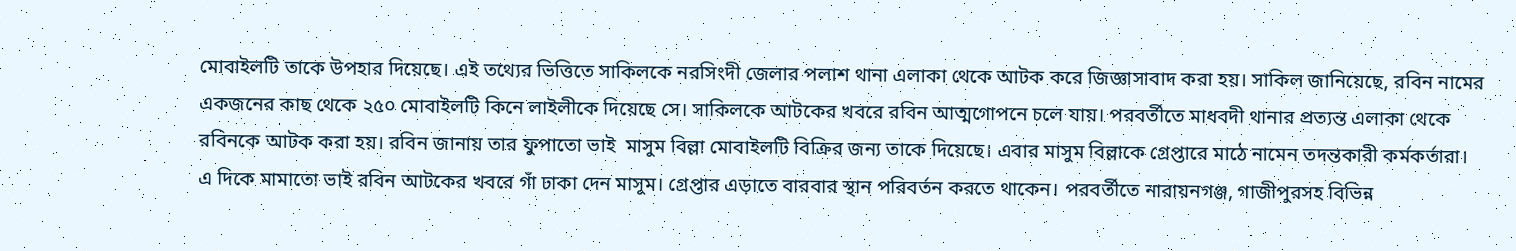মোবাইলটি তাকে উপহার দিয়েছে। এই তথ্যের ভিত্তিতে সাকিলকে নরসিংদী জেলার পলাশ থানা এলাকা থেকে আটক করে জিজ্ঞাসাবাদ করা হয়। সাকিল জানিয়েছে, রবিন নামের একজনের কাছ থেকে ২৫০ মোবাইলটি কিনে লাইলীকে দিয়েছে সে। সাকিলকে আটকের খবরে রবিন আত্মগোপনে চলে যায়। পরবর্তীতে মাধবদী থানার প্রত্যন্ত এলাকা থেকে রবিনকে আটক করা হয়। রবিন জানায় তার ফুপাতো ভাই  মাসুম বিল্লা মোবাইলটি বিক্রির জন্য তাকে দিয়েছে। এবার মাসুম বিল্লাকে গ্রেপ্তারে মাঠে নামেন তদন্তকারী কর্মকর্তারা। এ দিকে মামাতো ভাই রবিন আটকের খবরে গাঁ ঢাকা দেন মাসুম। গ্রেপ্তার এড়াতে বারবার স্থান পরিবর্তন করতে থাকেন। পরবর্তীতে নারায়নগঞ্জ, গাজীপুরসহ বিভিন্ন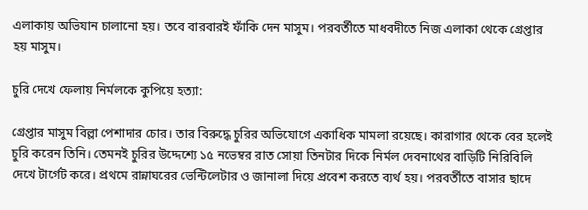এলাকায় অভিযান চালানো হয়। তবে বারবারই ফাঁকি দেন মাসুম। পরবর্তীতে মাধবদীতে নিজ এলাকা থেকে গ্রেপ্তার হয় মাসুম।

চুরি দেখে ফেলায় নির্মলকে কুপিয়ে হত্যা:

গ্রেপ্তার মাসুম বিল্লা পেশাদার চোর। তার বিরুদ্ধে চুরির অভিযোগে একাধিক মামলা রয়েছে। কারাগার থেকে বের হলেই চুরি করেন তিনি। তেমনই চুরির উদ্দেশ্যে ১৫ নভেম্বর রাত সোয়া তিনটার দিকে নির্মল দেবনাথের বাড়িটি নিরিবিলি দেখে টার্গেট করে। প্রথমে রান্নাঘরের ভেন্টিলেটার ও জানালা দিয়ে প্রবেশ করতে ব্যর্থ হয়। পরবর্তীতে বাসার ছাদে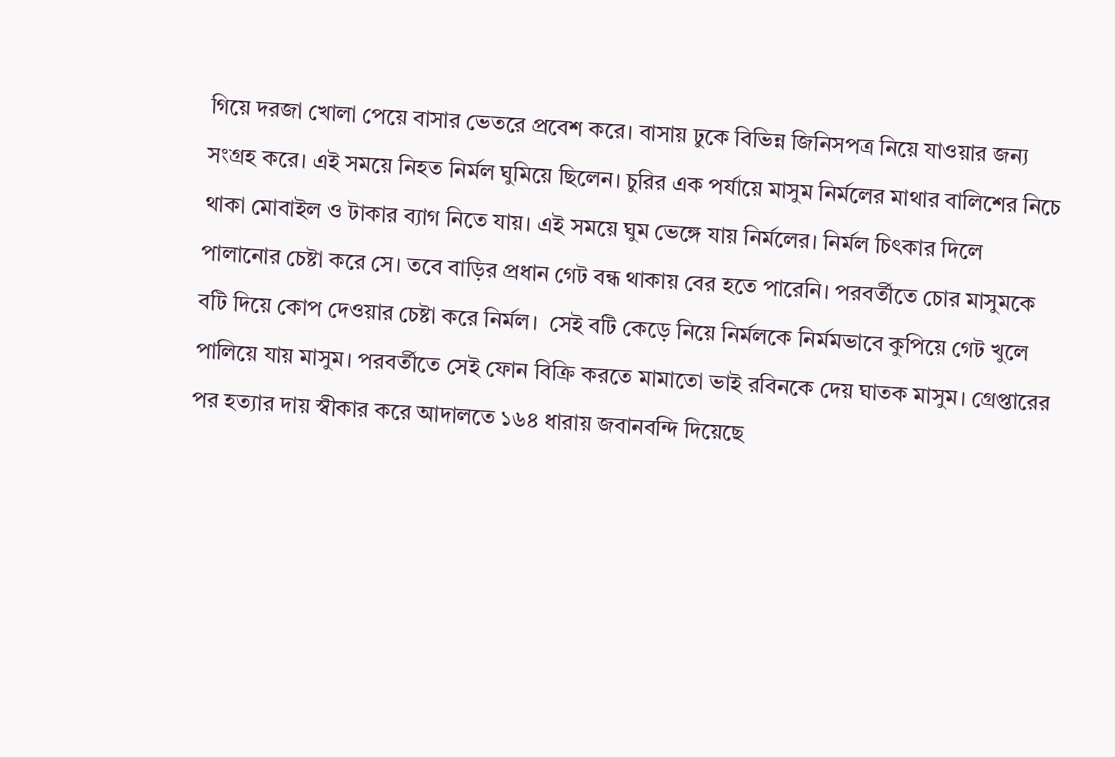গিয়ে দরজা খোলা পেয়ে বাসার ভেতরে প্রবেশ করে। বাসায় ঢুকে বিভিন্ন জিনিসপত্র নিয়ে যাওয়ার জন্য সংগ্রহ করে। এই সময়ে নিহত নির্মল ঘুমিয়ে ছিলেন। চুরির এক পর্যায়ে মাসুম নির্মলের মাথার বালিশের নিচে থাকা মোবাইল ও টাকার ব্যাগ নিতে যায়। এই সময়ে ঘুম ভেঙ্গে যায় নির্মলের। নির্মল চিৎকার দিলে পালানোর চেষ্টা করে সে। তবে বাড়ির প্রধান গেট বন্ধ থাকায় বের হতে পারেনি। পরবর্তীতে চোর মাসুমকে বটি দিয়ে কোপ দেওয়ার চেষ্টা করে নির্মল।  সেই বটি কেড়ে নিয়ে নির্মলকে নির্মমভাবে কুপিয়ে গেট খুলে পালিয়ে যায় মাসুম। পরবর্তীতে সেই ফোন বিক্রি করতে মামাতো ভাই রবিনকে দেয় ঘাতক মাসুম। গ্রেপ্তারের পর হত্যার দায় স্বীকার করে আদালতে ১৬৪ ধারায় জবানবন্দি দিয়েছে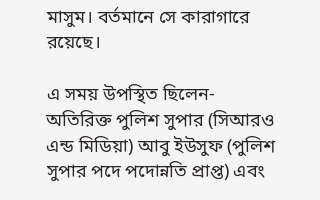মাসুম। বর্তমানে সে কারাগারে রয়েছে।

এ সময় উপস্থিত ছিলেন- অতিরিক্ত পুলিশ সুপার (সিআরও এন্ড মিডিয়া) আবু ইউসুফ (পুলিশ সুপার পদে পদোন্নতি প্রাপ্ত) এবং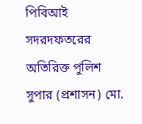পিবিআই সদরদফতরের অতিরিক্ত পুলিশ সুপার (প্রশাসন) মো.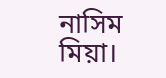নাসিম মিয়া।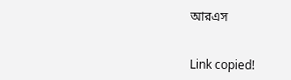আরএস


Link copied!